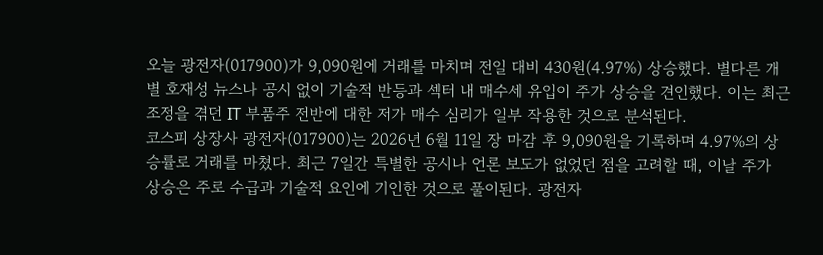오늘 광전자(017900)가 9,090원에 거래를 마치며 전일 대비 430원(4.97%) 상승했다. 별다른 개별 호재성 뉴스나 공시 없이 기술적 반등과 섹터 내 매수세 유입이 주가 상승을 견인했다. 이는 최근 조정을 겪던 IT 부품주 전반에 대한 저가 매수 심리가 일부 작용한 것으로 분석된다.
코스피 상장사 광전자(017900)는 2026년 6월 11일 장 마감 후 9,090원을 기록하며 4.97%의 상승률로 거래를 마쳤다. 최근 7일간 특별한 공시나 언론 보도가 없었던 점을 고려할 때, 이날 주가 상승은 주로 수급과 기술적 요인에 기인한 것으로 풀이된다. 광전자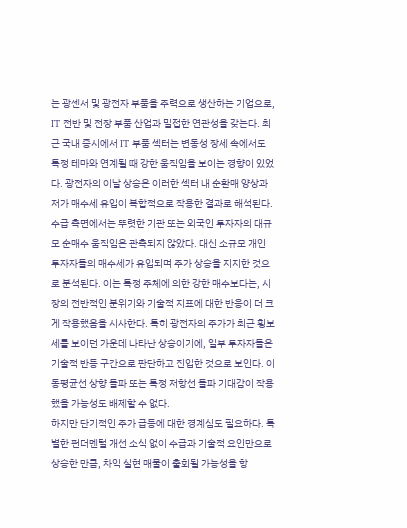는 광센서 및 광전자 부품을 주력으로 생산하는 기업으로, IT 전반 및 전장 부품 산업과 밀접한 연관성을 갖는다. 최근 국내 증시에서 IT 부품 섹터는 변동성 장세 속에서도 특정 테마와 연계될 때 강한 움직임을 보이는 경향이 있었다. 광전자의 이날 상승은 이러한 섹터 내 순환매 양상과 저가 매수세 유입이 복합적으로 작용한 결과로 해석된다.
수급 측면에서는 뚜렷한 기관 또는 외국인 투자자의 대규모 순매수 움직임은 관측되지 않았다. 대신 소규모 개인 투자자들의 매수세가 유입되며 주가 상승을 지지한 것으로 분석된다. 이는 특정 주체에 의한 강한 매수보다는, 시장의 전반적인 분위기와 기술적 지표에 대한 반응이 더 크게 작용했음을 시사한다. 특히 광전자의 주가가 최근 횡보세를 보이던 가운데 나타난 상승이기에, 일부 투자자들은 기술적 반등 구간으로 판단하고 진입한 것으로 보인다. 이동평균선 상향 돌파 또는 특정 저항선 돌파 기대감이 작용했을 가능성도 배제할 수 없다.
하지만 단기적인 주가 급등에 대한 경계심도 필요하다. 특별한 펀더멘털 개선 소식 없이 수급과 기술적 요인만으로 상승한 만큼, 차익 실현 매물이 출회될 가능성을 항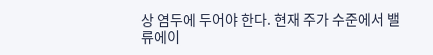상 염두에 두어야 한다. 현재 주가 수준에서 밸류에이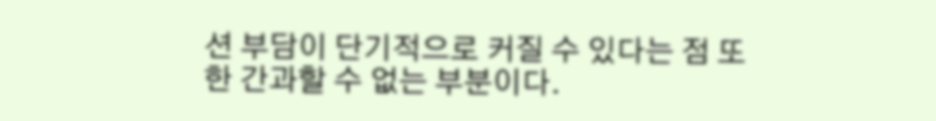션 부담이 단기적으로 커질 수 있다는 점 또한 간과할 수 없는 부분이다.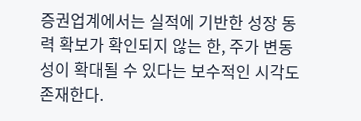증권업계에서는 실적에 기반한 성장 동력 확보가 확인되지 않는 한, 주가 변동성이 확대될 수 있다는 보수적인 시각도 존재한다.